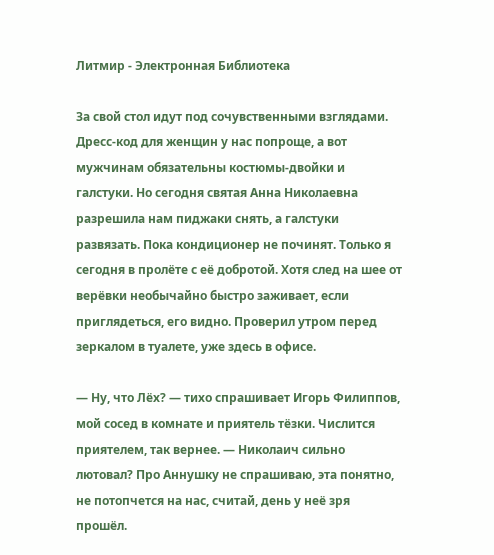Литмир - Электронная Библиотека

За свой стол идут под сочувственными взглядами. Дресс-код для женщин у нас попроще, а вот мужчинам обязательны костюмы-двойки и галстуки. Но сегодня святая Анна Николаевна разрешила нам пиджаки снять, а галстуки развязать. Пока кондиционер не починят. Только я сегодня в пролёте с её добротой. Хотя след на шее от верёвки необычайно быстро заживает, если приглядеться, его видно. Проверил утром перед зеркалом в туалете, уже здесь в офисе.

— Ну, что Лёх? — тихо спрашивает Игорь Филиппов, мой сосед в комнате и приятель тёзки. Числится приятелем, так вернее. — Николаич сильно лютовал? Про Аннушку не спрашиваю, эта понятно, не потопчется на нас, считай, день у неё зря прошёл.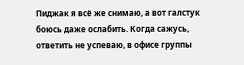Пиджак я всё же снимаю, а вот галстук боюсь даже ослабить. Когда сажусь, ответить не успеваю, в офисе группы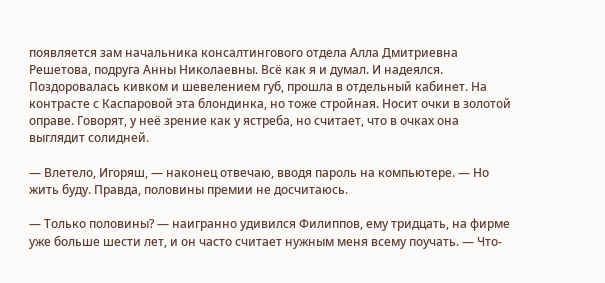появляется зам начальника консалтингового отдела Алла Дмитриевна Решетова, подруга Анны Николаевны. Всё как я и думал. И надеялся. Поздоровалась кивком и шевелением губ, прошла в отдельный кабинет. На контрасте с Каспаровой эта блондинка, но тоже стройная. Носит очки в золотой оправе. Говорят, у неё зрение как у ястреба, но считает, что в очках она выглядит солидней.

— Влетело, Игоряш, — наконец отвечаю, вводя пароль на компьютере. — Но жить буду. Правда, половины премии не досчитаюсь.

— Только половины? — наигранно удивился Филиппов, ему тридцать, на фирме уже больше шести лет, и он часто считает нужным меня всему поучать. — Что-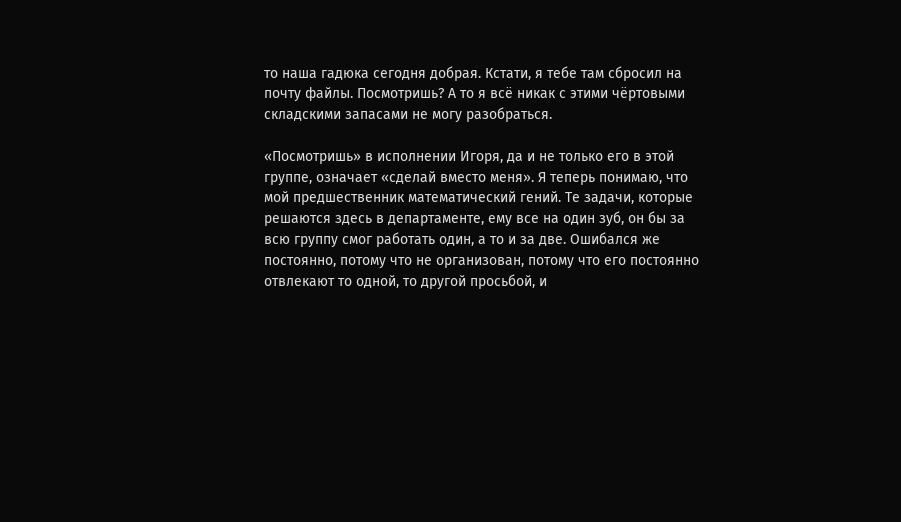то наша гадюка сегодня добрая. Кстати, я тебе там сбросил на почту файлы. Посмотришь? А то я всё никак с этими чёртовыми складскими запасами не могу разобраться.

«Посмотришь» в исполнении Игоря, да и не только его в этой группе, означает «сделай вместо меня». Я теперь понимаю, что мой предшественник математический гений. Те задачи, которые решаются здесь в департаменте, ему все на один зуб, он бы за всю группу смог работать один, а то и за две. Ошибался же постоянно, потому что не организован, потому что его постоянно отвлекают то одной, то другой просьбой, и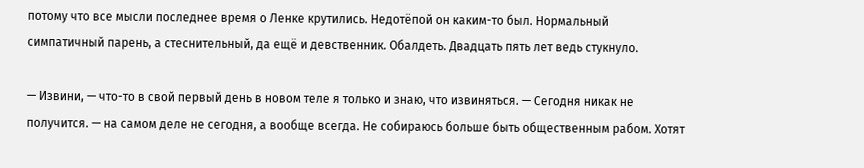потому что все мысли последнее время о Ленке крутились. Недотёпой он каким-то был. Нормальный симпатичный парень, а стеснительный, да ещё и девственник. Обалдеть. Двадцать пять лет ведь стукнуло.

— Извини, — что-то в свой первый день в новом теле я только и знаю, что извиняться. — Сегодня никак не получится. — на самом деле не сегодня, а вообще всегда. Не собираюсь больше быть общественным рабом. Хотят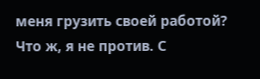меня грузить своей работой? Что ж, я не против. С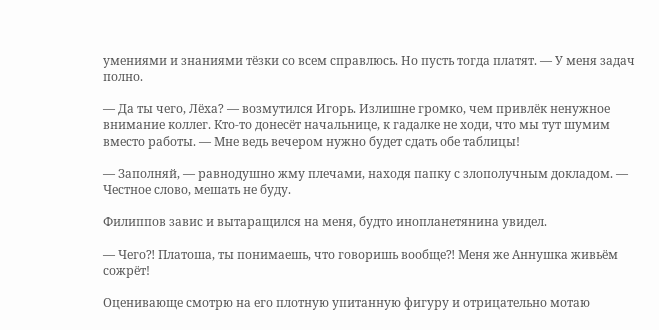умениями и знаниями тёзки со всем справлюсь. Но пусть тогда платят. — У меня задач полно.

— Да ты чего, Лёха? — возмутился Игорь. Излишне громко, чем привлёк ненужное внимание коллег. Кто-то донесёт начальнице, к гадалке не ходи, что мы тут шумим вместо работы. — Мне ведь вечером нужно будет сдать обе таблицы!

— Заполняй, — равнодушно жму плечами, находя папку с злополучным докладом. — Честное слово, мешать не буду.

Филиппов завис и вытаращился на меня, будто инопланетянина увидел.

— Чего⁈ Платоша, ты понимаешь, что говоришь вообще⁈ Меня же Аннушка живьём сожрёт!

Оценивающе смотрю на его плотную упитанную фигуру и отрицательно мотаю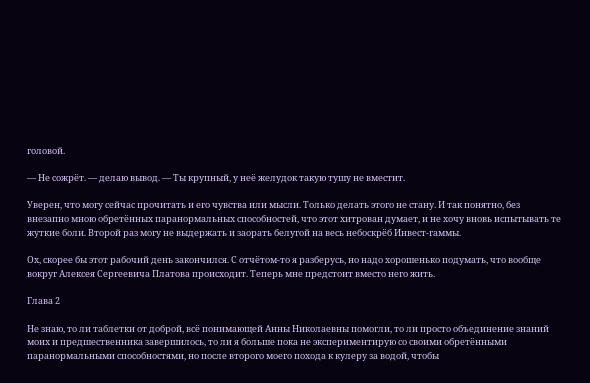головой.

— Не сожрёт. — делаю вывод. — Ты крупный, у неё желудок такую тушу не вместит.

Уверен, что могу сейчас прочитать и его чувства или мысли. Только делать этого не стану. И так понятно, без внезапно мною обретённых паранормальных способностей, что этот хитрован думает, и не хочу вновь испытывать те жуткие боли. Второй раз могу не выдержать и заорать белугой на весь небоскрёб Инвест-гаммы.

Ох, скорее бы этот рабочий день закончился. С отчётом-то я разберусь, но надо хорошенько подумать, что вообще вокруг Алексея Сергеевича Платова происходит. Теперь мне предстоит вместо него жить.

Глава 2

Не знаю, то ли таблетки от доброй, всё понимающей Анны Николаевны помогли, то ли просто объединение знаний моих и предшественника завершилось, то ли я больше пока не экспериментирую со своими обретёнными паранормальными способностями, но после второго моего похода к кулеру за водой, чтобы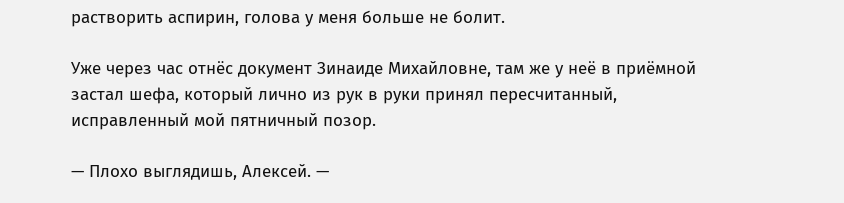растворить аспирин, голова у меня больше не болит.

Уже через час отнёс документ Зинаиде Михайловне, там же у неё в приёмной застал шефа, который лично из рук в руки принял пересчитанный, исправленный мой пятничный позор.

— Плохо выглядишь, Алексей. —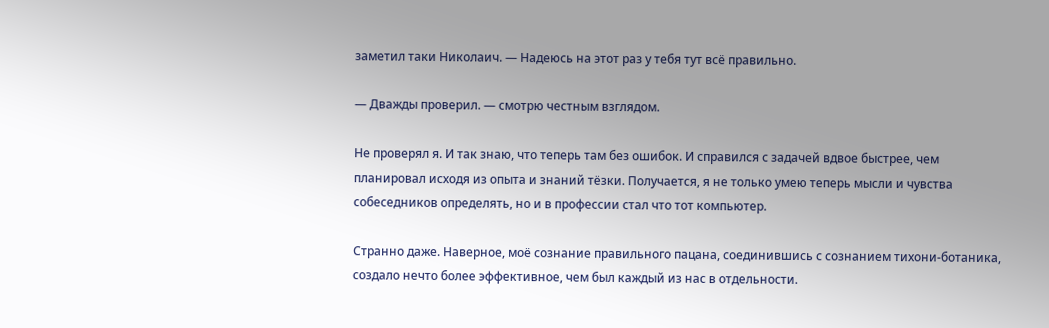заметил таки Николаич. — Надеюсь на этот раз у тебя тут всё правильно.

— Дважды проверил. — смотрю честным взглядом.

Не проверял я. И так знаю, что теперь там без ошибок. И справился с задачей вдвое быстрее, чем планировал исходя из опыта и знаний тёзки. Получается, я не только умею теперь мысли и чувства собеседников определять, но и в профессии стал что тот компьютер.

Странно даже. Наверное, моё сознание правильного пацана, соединившись с сознанием тихони-ботаника, создало нечто более эффективное, чем был каждый из нас в отдельности.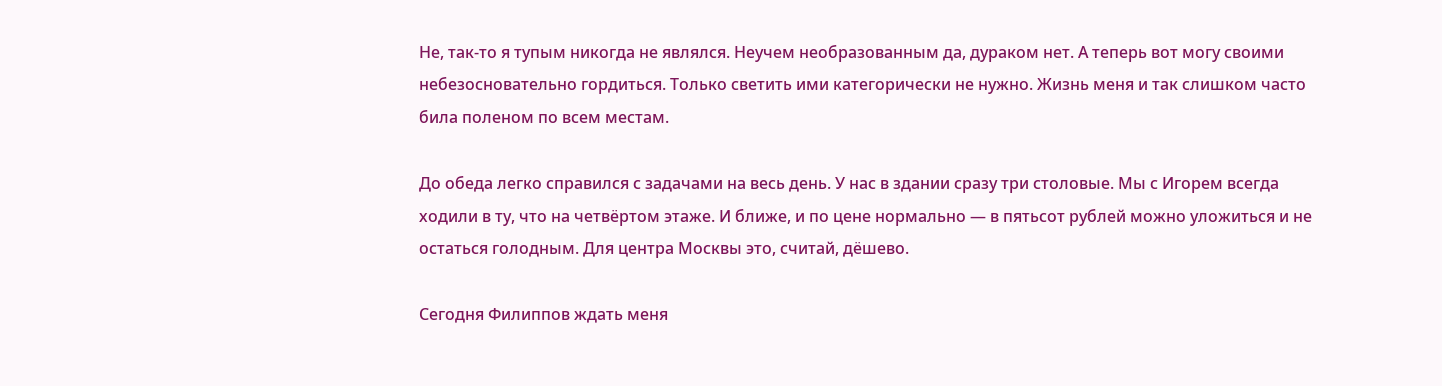Не, так-то я тупым никогда не являлся. Неучем необразованным да, дураком нет. А теперь вот могу своими небезосновательно гордиться. Только светить ими категорически не нужно. Жизнь меня и так слишком часто била поленом по всем местам.

До обеда легко справился с задачами на весь день. У нас в здании сразу три столовые. Мы с Игорем всегда ходили в ту, что на четвёртом этаже. И ближе, и по цене нормально — в пятьсот рублей можно уложиться и не остаться голодным. Для центра Москвы это, считай, дёшево.

Сегодня Филиппов ждать меня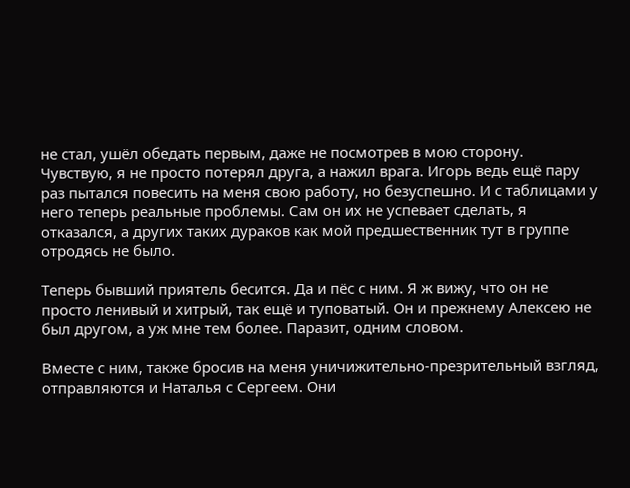не стал, ушёл обедать первым, даже не посмотрев в мою сторону. Чувствую, я не просто потерял друга, а нажил врага. Игорь ведь ещё пару раз пытался повесить на меня свою работу, но безуспешно. И с таблицами у него теперь реальные проблемы. Сам он их не успевает сделать, я отказался, а других таких дураков как мой предшественник тут в группе отродясь не было.

Теперь бывший приятель бесится. Да и пёс с ним. Я ж вижу, что он не просто ленивый и хитрый, так ещё и туповатый. Он и прежнему Алексею не был другом, а уж мне тем более. Паразит, одним словом.

Вместе с ним, также бросив на меня уничижительно-презрительный взгляд, отправляются и Наталья с Сергеем. Они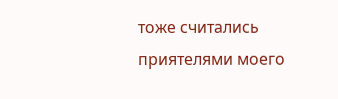тоже считались приятелями моего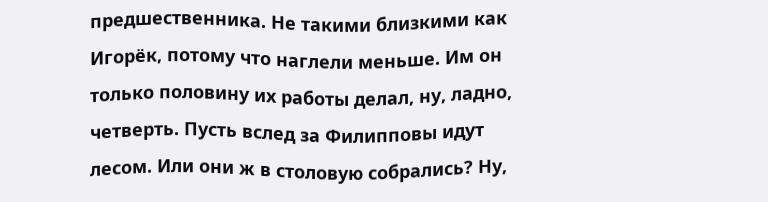предшественника. Не такими близкими как Игорёк, потому что наглели меньше. Им он только половину их работы делал, ну, ладно, четверть. Пусть вслед за Филипповы идут лесом. Или они ж в столовую собрались? Ну,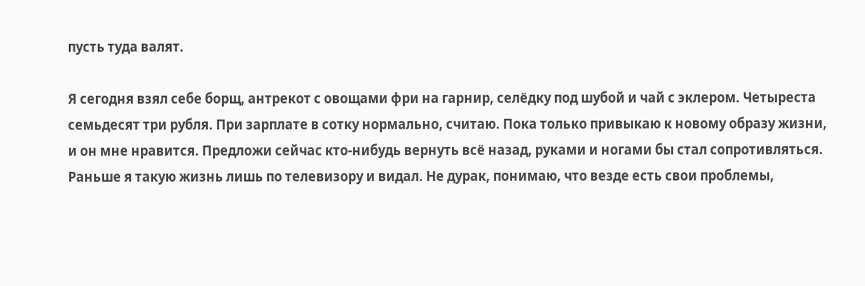пусть туда валят.

Я сегодня взял себе борщ, антрекот с овощами фри на гарнир, селёдку под шубой и чай с эклером. Четыреста семьдесят три рубля. При зарплате в сотку нормально, считаю. Пока только привыкаю к новому образу жизни, и он мне нравится. Предложи сейчас кто-нибудь вернуть всё назад, руками и ногами бы стал сопротивляться. Раньше я такую жизнь лишь по телевизору и видал. Не дурак, понимаю, что везде есть свои проблемы,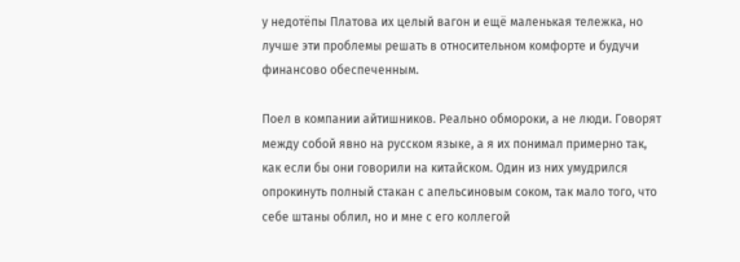у недотёпы Платова их целый вагон и ещё маленькая тележка, но лучше эти проблемы решать в относительном комфорте и будучи финансово обеспеченным.

Поел в компании айтишников. Реально обмороки, а не люди. Говорят между собой явно на русском языке, а я их понимал примерно так, как если бы они говорили на китайском. Один из них умудрился опрокинуть полный стакан с апельсиновым соком, так мало того, что себе штаны облил, но и мне с его коллегой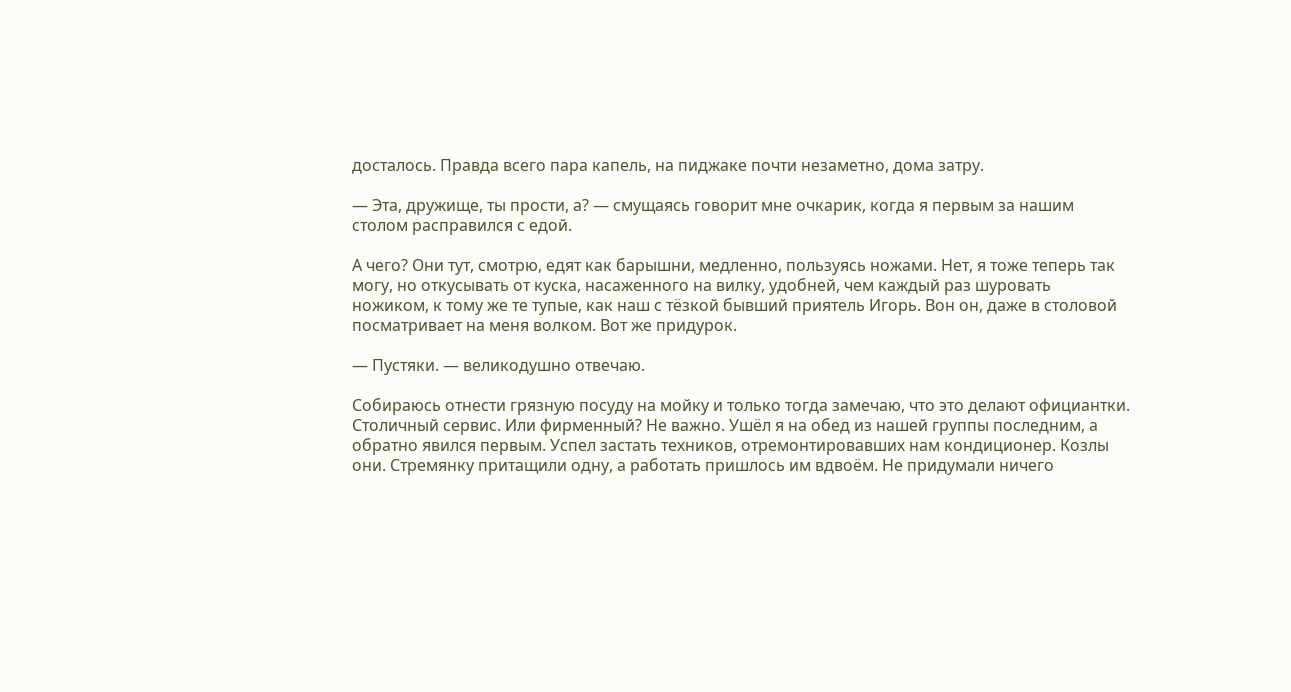досталось. Правда всего пара капель, на пиджаке почти незаметно, дома затру.

— Эта, дружище, ты прости, а? — смущаясь говорит мне очкарик, когда я первым за нашим столом расправился с едой.

А чего? Они тут, смотрю, едят как барышни, медленно, пользуясь ножами. Нет, я тоже теперь так могу, но откусывать от куска, насаженного на вилку, удобней, чем каждый раз шуровать ножиком, к тому же те тупые, как наш с тёзкой бывший приятель Игорь. Вон он, даже в столовой посматривает на меня волком. Вот же придурок.

— Пустяки. — великодушно отвечаю.

Собираюсь отнести грязную посуду на мойку и только тогда замечаю, что это делают официантки. Столичный сервис. Или фирменный? Не важно. Ушёл я на обед из нашей группы последним, а обратно явился первым. Успел застать техников, отремонтировавших нам кондиционер. Козлы они. Стремянку притащили одну, а работать пришлось им вдвоём. Не придумали ничего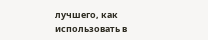лучшего, как использовать в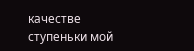качестве ступеньки мой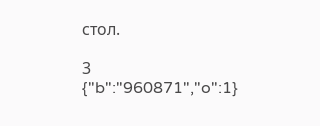стол.

3
{"b":"960871","o":1}